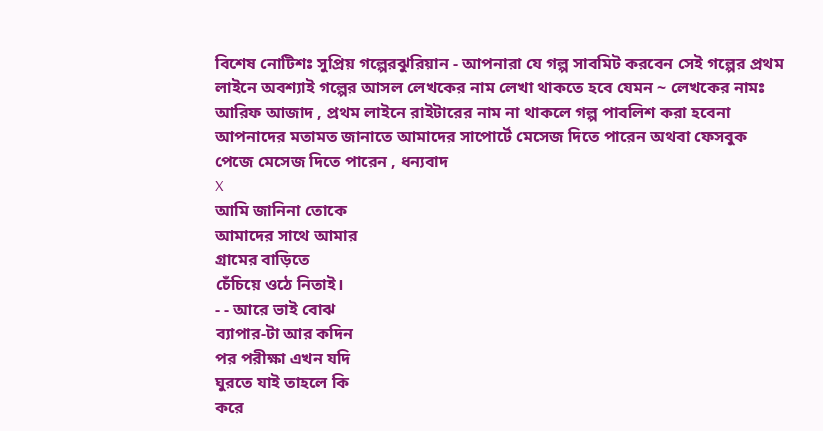বিশেষ নোটিশঃ সুপ্রিয় গল্পেরঝুরিয়ান - আপনারা যে গল্প সাবমিট করবেন সেই গল্পের প্রথম লাইনে অবশ্যাই গল্পের আসল লেখকের নাম লেখা থাকতে হবে যেমন ~ লেখকের নামঃ আরিফ আজাদ , প্রথম লাইনে রাইটারের নাম না থাকলে গল্প পাবলিশ করা হবেনা
আপনাদের মতামত জানাতে আমাদের সাপোর্টে মেসেজ দিতে পারেন অথবা ফেসবুক পেজে মেসেজ দিতে পারেন , ধন্যবাদ
X
আমি জানিনা তোকে
আমাদের সাথে আমার
গ্রামের বাড়িতে
চেঁচিয়ে ওঠে নিতাই।
- - আরে ভাই বোঝ
ব্যাপার-টা আর কদিন
পর পরীক্ষা এখন যদি
ঘুরতে যাই তাহলে কি
করে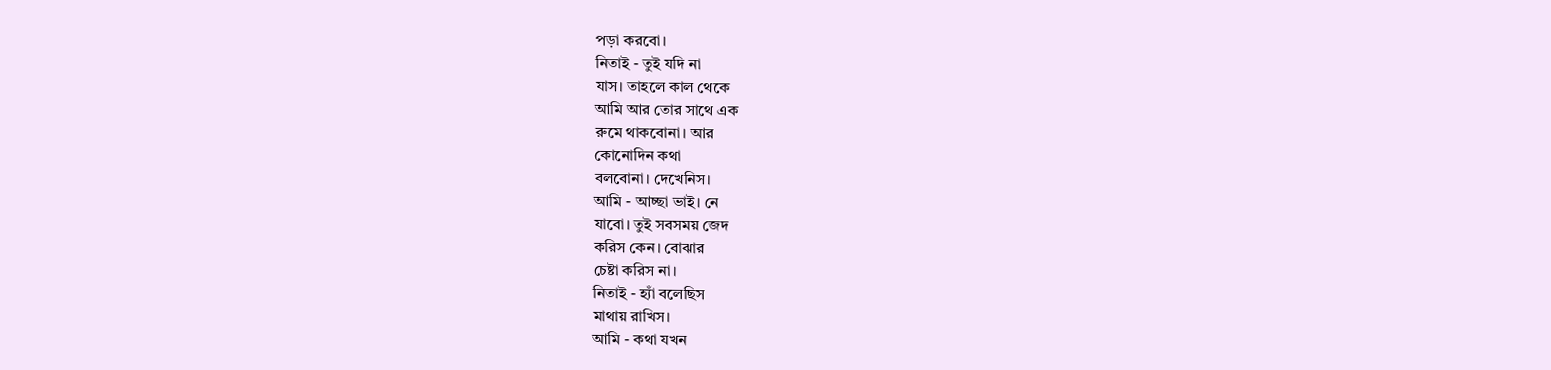পড়া করবো।
নিতাই - তুই যদি না
যাস। তাহলে কাল থেকে
আমি আর তোর সাথে এক
রুমে থাকবোনা। আর
কোনোদিন কথা
বলবোনা। দেখেনিস।
আমি - আচ্ছা ভাই। নে
যাবো। তুই সবসময় জেদ
করিস কেন। বোঝার
চেষ্টা করিস না।
নিতাই - হ্যাঁ বলেছিস
মাথায় রাখিস।
আমি - কথা যখন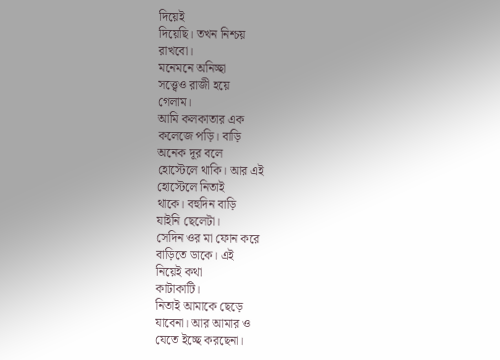দিয়েই
দিয়েছি। তখন নিশ্চয়
রাখবো।
মনেমনে অনিচ্ছা
সত্ত্বেও রাজী হয়ে
গেলাম।
আমি কলকাতার এক
কলেজে পড়ি। বাড়ি
অনেক দূর বলে
হোস্টেলে থাকি। আর এই
হোস্টেলে নিতাই
থাকে। বহুদিন বাড়ি
যাইনি ছেলেটা।
সেদিন ওর মা ফোন করে
বাড়িতে ডাকে। এই
নিয়েই কথা
কাটাকাটি।
নিতাই আমাকে ছেড়ে
যাবেনা। আর আমার ও
যেতে ইচ্ছে করছেনা।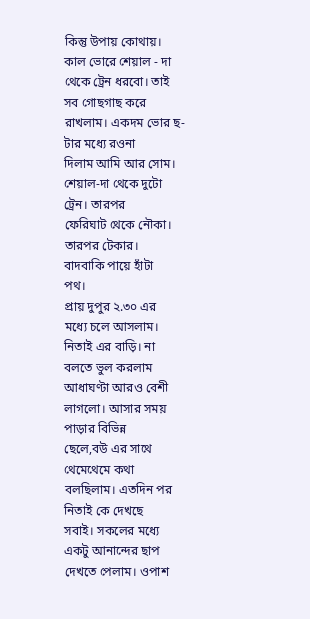কিন্তু উপায় কোথায়।
কাল ভোরে শেয়াল - দা
থেকে ট্রেন ধরবো। তাই
সব গোছগাছ করে
রাখলাম। একদম ভোর ছ-
টার মধ্যে রওনা
দিলাম আমি আর সোম।
শেয়াল-দা থেকে দুটো
ট্রেন। তারপর
ফেরিঘাট থেকে নৌকা।
তারপর টেকার।
বাদবাকি পায়ে হাঁটা
পথ।
প্রায় দুপুর ২.৩০ এর
মধ্যে চলে আসলাম।
নিতাই এর বাড়ি। না
বলতে ভুল করলাম
আধাঘণ্টা আরও বেশী
লাগলো। আসার সময়
পাড়ার বিভিন্ন
ছেলে,বউ এর সাথে
থেমেথেমে কথা
বলছিলাম। এতদিন পর
নিতাই কে দেখছে
সবাই। সকলের মধ্যে
একটু আনান্দের ছাপ
দেখতে পেলাম। ওপাশ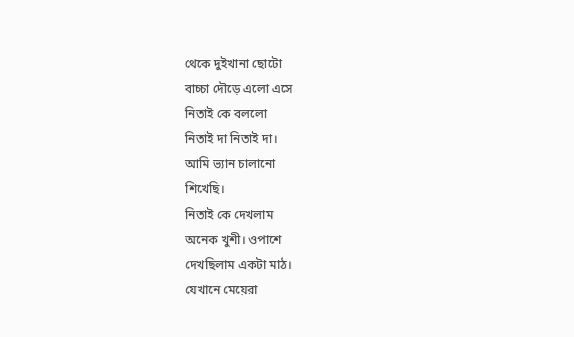থেকে দুইখানা ছোটো
বাচ্চা দৌড়ে এলো এসে
নিতাই কে বললো
নিতাই দা নিতাই দা।
আমি ভ্যান চালানো
শিখেছি।
নিতাই কে দেখলাম
অনেক খুশী। ওপাশে
দেখছিলাম একটা মাঠ।
যেখানে মেয়েরা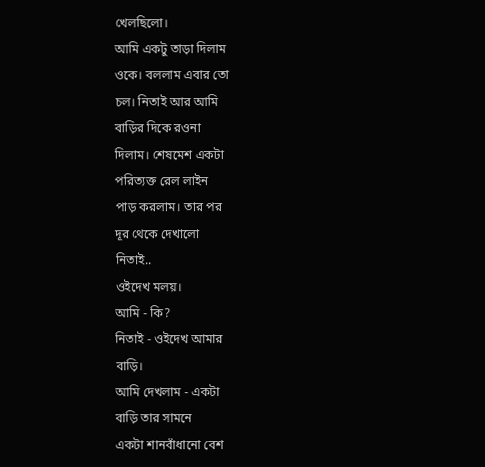খেলছিলো।
আমি একটু তাড়া দিলাম
ওকে। বললাম এবার তো
চল। নিতাই আর আমি
বাড়ির দিকে রওনা
দিলাম। শেষমেশ একটা
পরিত্যক্ত রেল লাইন
পাড় করলাম। তার পর
দূর থেকে দেখালো
নিতাই..
ওইদেখ মলয়।
আমি - কি?
নিতাই - ওইদেখ আমার
বাড়ি।
আমি দেখলাম - একটা
বাড়ি তার সামনে
একটা শানবাঁধানো বেশ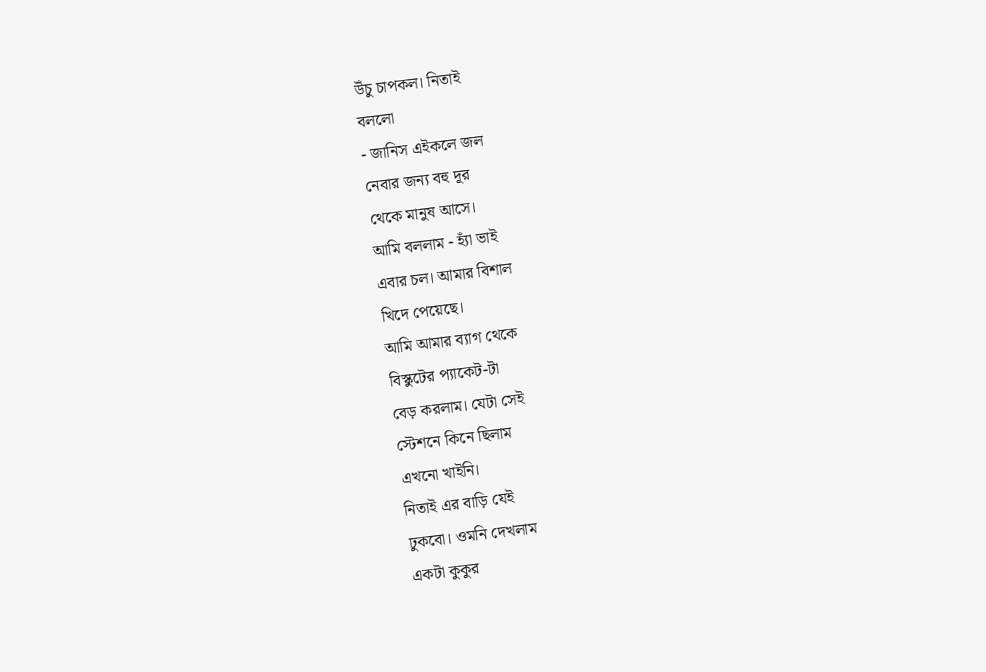উঁচু চাপকল। নিতাই
বললো
- জানিস এইকলে জল
নেবার জন্য বহু দূর
থেকে মানুষ আসে।
আমি বললাম - হ্যাঁ ভাই
এবার চল। আমার বিশাল
খিদে পেয়েছে।
আমি আমার ব্যাগ থেকে
বিস্কুটের প্যাকেট-টা
বেড় করলাম। যেটা সেই
স্টেশনে কিনে ছিলাম
এখনো খাইনি।
নিতাই এর বাড়ি যেই
ঢুকবো। ওমনি দেখলাম
একটা কুকুর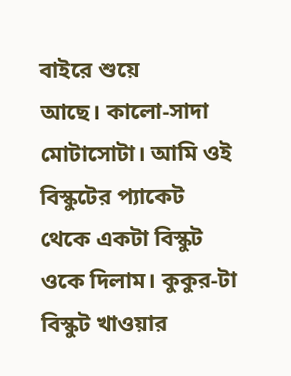বাইরে শুয়ে
আছে। কালো-সাদা
মোটাসোটা। আমি ওই
বিস্কুটের প্যাকেট
থেকে একটা বিস্কুট
ওকে দিলাম। কুকুর-টা
বিস্কুট খাওয়ার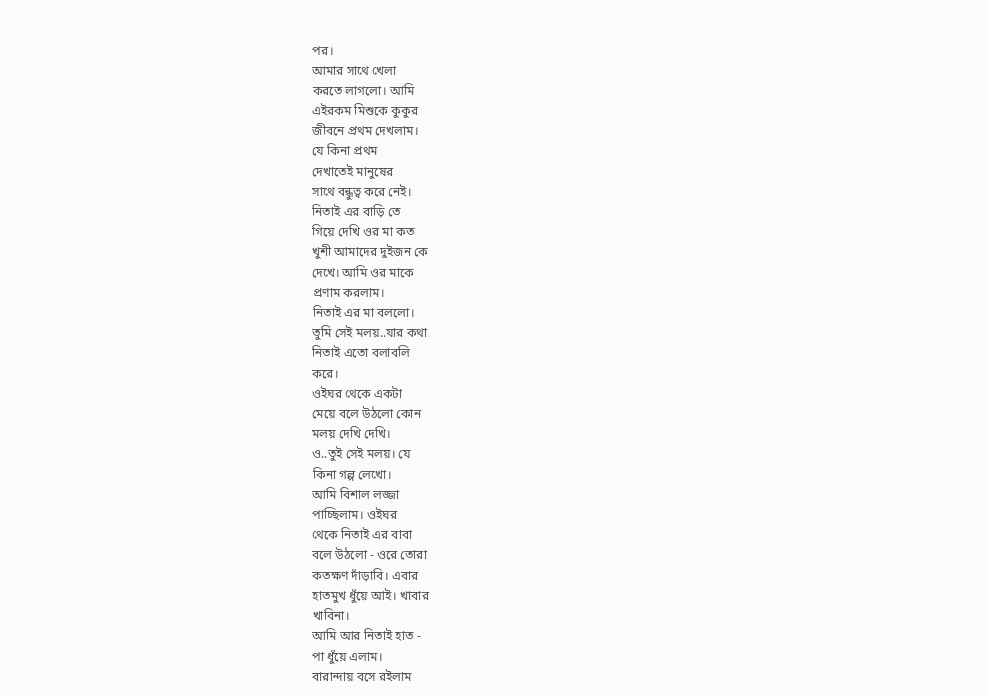পর।
আমার সাথে খেলা
করতে লাগলো। আমি
এইরকম মিশুকে কুকুর
জীবনে প্রথম দেখলাম।
যে কিনা প্রথম
দেখাতেই মানুষের
সাথে বন্ধুত্ব করে নেই।
নিতাই এর বাড়ি তে
গিয়ে দেখি ওর মা কত
খুশী আমাদের দুইজন কে
দেখে। আমি ওর মাকে
প্রণাম করলাম।
নিতাই এর মা বললো।
তুমি সেই মলয়..যার কথা
নিতাই এতো বলাবলি
করে।
ওইঘর থেকে একটা
মেয়ে বলে উঠলো কোন
মলয় দেখি দেখি।
ও..তুই সেই মলয়। যে
কিনা গল্প লেখো।
আমি বিশাল লজ্জা
পাচ্ছিলাম। ওইঘর
থেকে নিতাই এর বাবা
বলে উঠলো - ওরে তোরা
কতক্ষণ দাঁড়াবি। এবার
হাতমুখ ধুঁয়ে আই। খাবার
খাবিনা।
আমি আর নিতাই হাত -
পা ধুঁয়ে এলাম।
বারান্দায় বসে রইলাম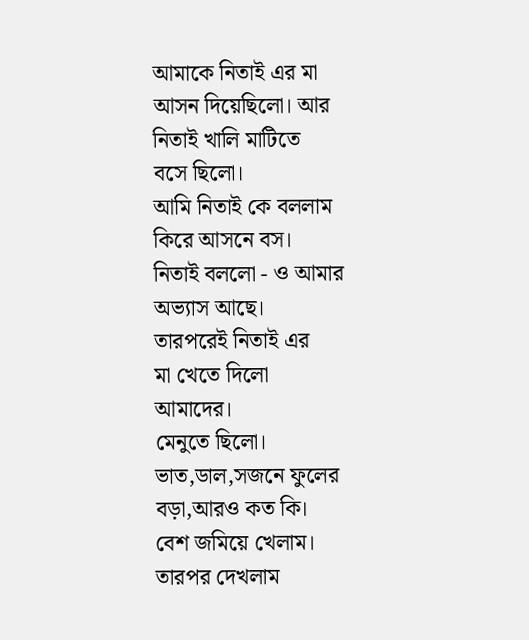আমাকে নিতাই এর মা
আসন দিয়েছিলো। আর
নিতাই খালি মাটিতে
বসে ছিলো।
আমি নিতাই কে বললাম
কিরে আসনে বস।
নিতাই বললো - ও আমার
অভ্যাস আছে।
তারপরেই নিতাই এর
মা খেতে দিলো
আমাদের।
মেনুতে ছিলো।
ভাত,ডাল,সজনে ফুলের
বড়া,আরও কত কি।
বেশ জমিয়ে খেলাম।
তারপর দেখলাম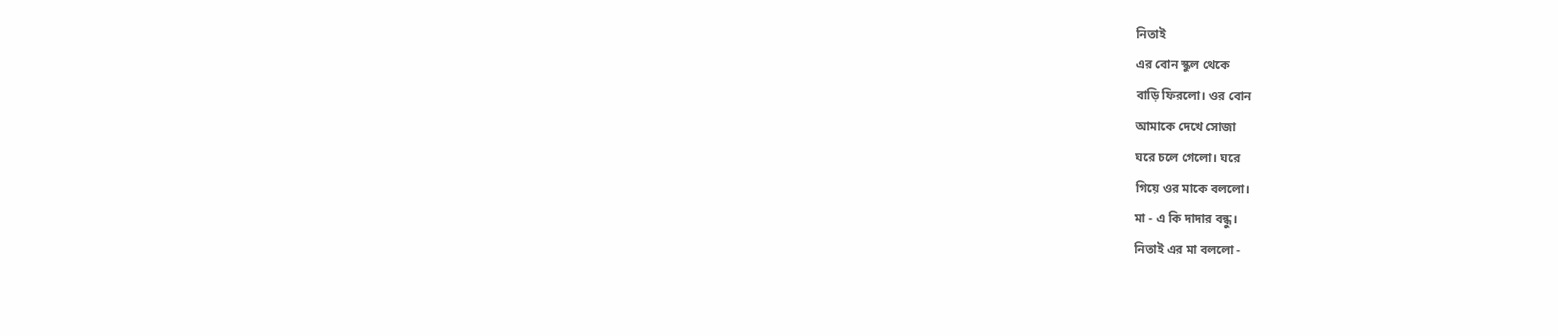নিতাই
এর বোন স্কুল থেকে
বাড়ি ফিরলো। ওর বোন
আমাকে দেখে সোজা
ঘরে চলে গেলো। ঘরে
গিয়ে ওর মাকে বললো।
মা - এ কি দাদার বন্ধু।
নিতাই এর মা বললো -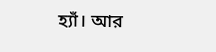হ্যাঁ। আর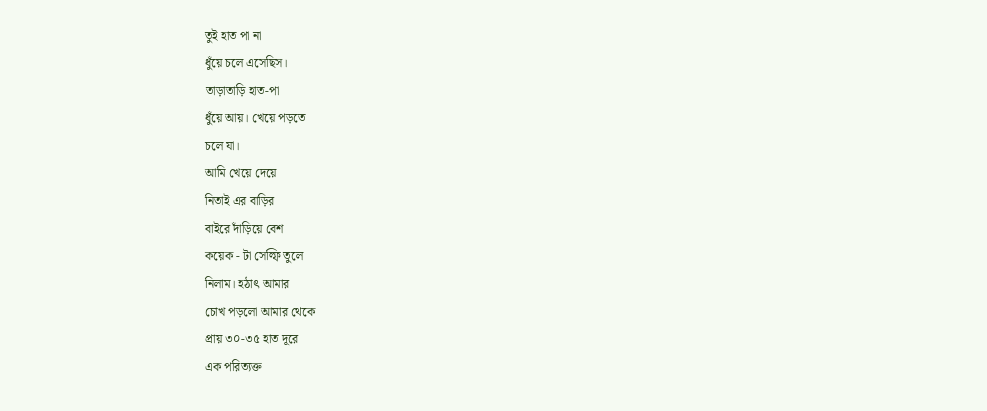তুই হাত পা না
ধুঁয়ে চলে এসেছিস।
তাড়াতাড়ি হাত-পা
ধুঁয়ে আয়। খেয়ে পড়তে
চলে যা।
আমি খেয়ে দেয়ে
নিতাই এর বাড়ির
বাইরে দাঁড়িয়ে বেশ
কয়েক - টা সেল্ফি তুলে
নিলাম। হঠাৎ আমার
চোখ পড়লো আমার থেকে
প্রায় ৩০-৩৫ হাত দূরে
এক পরিত্যক্ত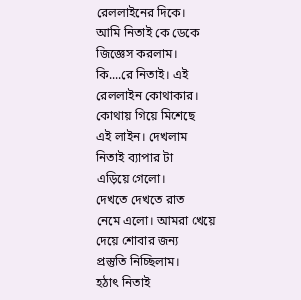রেললাইনের দিকে।
আমি নিতাই কে ডেকে
জিজ্ঞেস করলাম।
কি....রে নিতাই। এই
রেললাইন কোথাকার।
কোথায় গিয়ে মিশেছে
এই লাইন। দেখলাম
নিতাই ব্যাপার টা
এড়িয়ে গেলো।
দেখতে দেখতে রাত
নেমে এলো। আমরা খেয়ে
দেয়ে শোবার জন্য
প্রস্তুতি নিচ্ছিলাম।
হঠাৎ নিতাই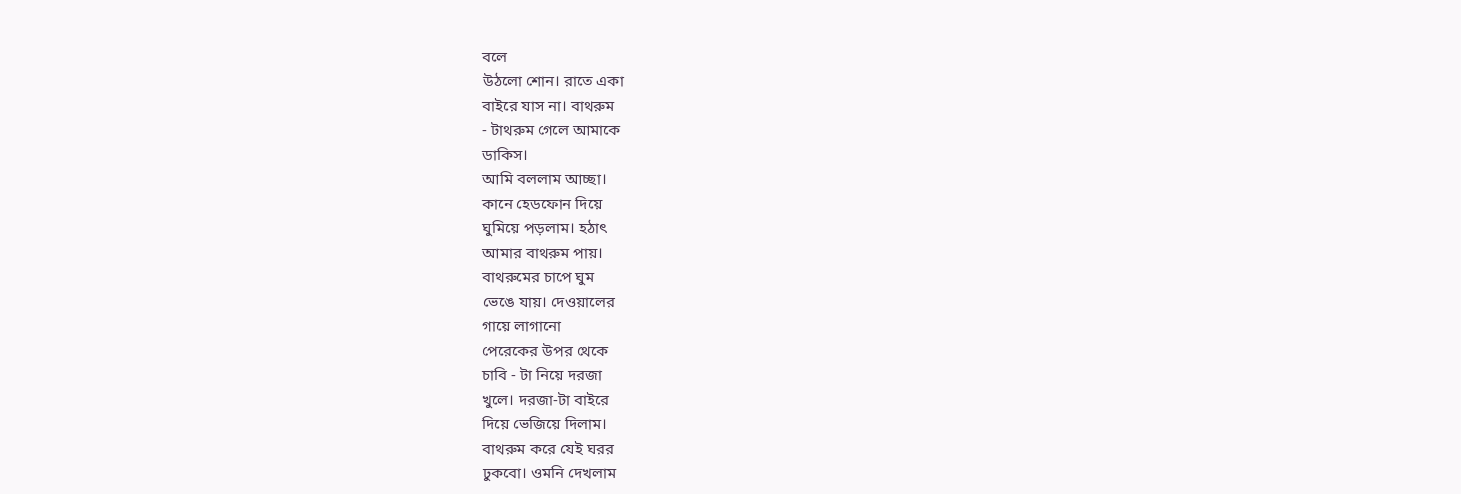বলে
উঠলো শোন। রাতে একা
বাইরে যাস না। বাথরুম
- টাথরুম গেলে আমাকে
ডাকিস।
আমি বললাম আচ্ছা।
কানে হেডফোন দিয়ে
ঘুমিয়ে পড়লাম। হঠাৎ
আমার বাথরুম পায়।
বাথরুমের চাপে ঘুম
ভেঙে যায়। দেওয়ালের
গায়ে লাগানো
পেরেকের উপর থেকে
চাবি - টা নিয়ে দরজা
খুলে। দরজা-টা বাইরে
দিয়ে ভেজিয়ে দিলাম।
বাথরুম করে যেই ঘরর
ঢুকবো। ওমনি দেখলাম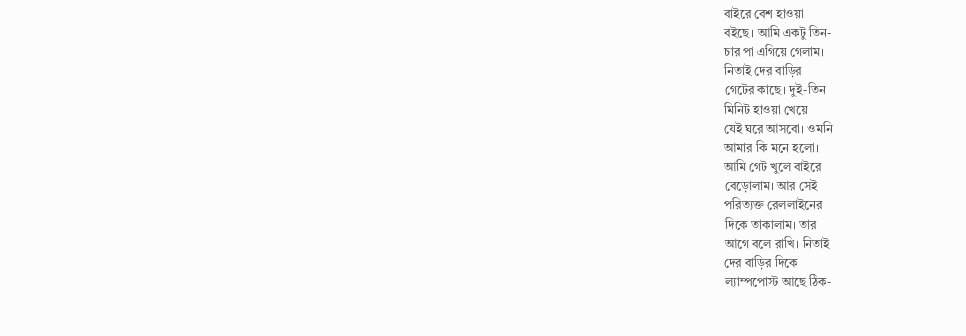বাইরে বেশ হাওয়া
বইছে। আমি একটু তিন-
চার পা এগিয়ে গেলাম।
নিতাই দের বাড়ির
গেটের কাছে। দুই-তিন
মিনিট হাওয়া খেয়ে
যেই ঘরে আসবো। ওমনি
আমার কি মনে হলো।
আমি গেট খুলে বাইরে
বেড়োলাম। আর সেই
পরিত্যক্ত রেললাইনের
দিকে তাকালাম। তার
আগে বলে রাখি। নিতাই
দের বাড়ির দিকে
ল্যাম্পপোস্ট আছে ঠিক-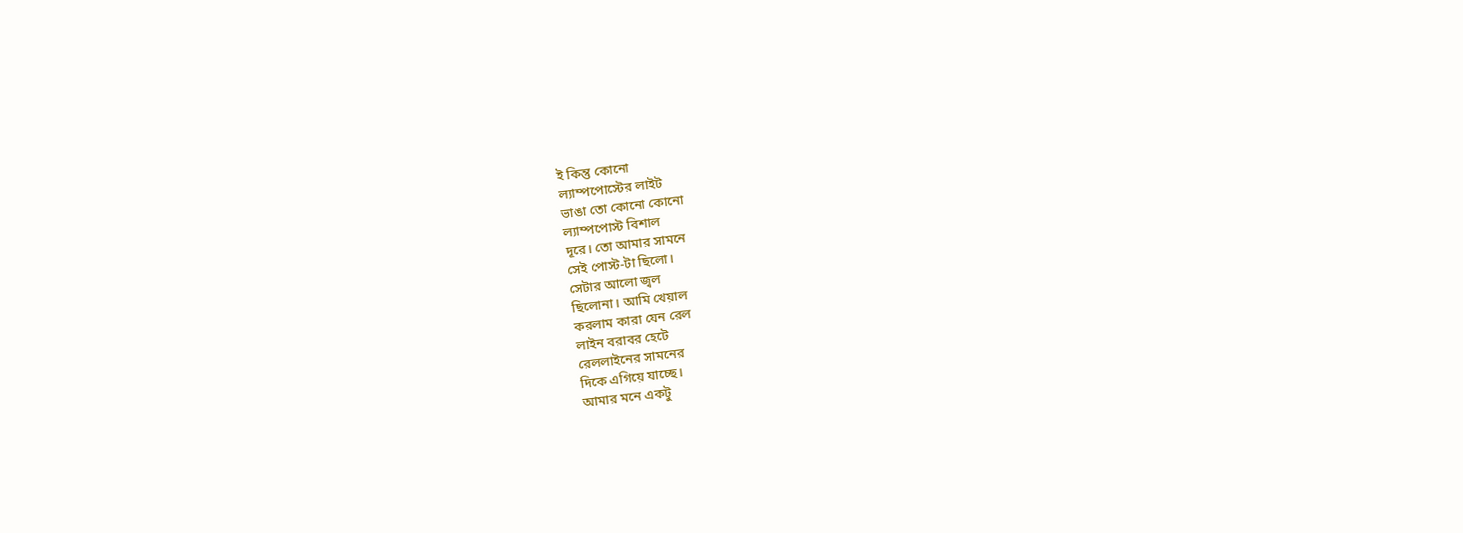ই কিন্তু কোনো
ল্যাম্পপোস্টের লাইট
ভাঙা তো কোনো কোনো
ল্যাম্পপোস্ট বিশাল
দূরে। তো আমার সামনে
সেই পোস্ট-টা ছিলো।
সেটার আলো জ্বল
ছিলোনা। আমি খেয়াল
করলাম কারা যেন রেল
লাইন বরাবর হেটে
রেললাইনের সামনের
দিকে এগিয়ে যাচ্ছে।
আমার মনে একটু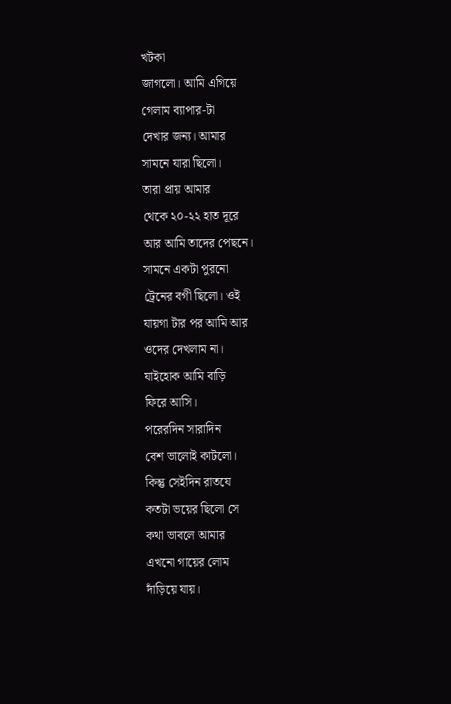খটকা
জাগলো। আমি এগিয়ে
গেলাম ব্যাপার-টা
দেখার জন্য। আমার
সামনে যারা ছিলো।
তারা প্রায় আমার
থেকে ২০-২২ হাত দূরে
আর আমি তাদের পেছনে।
সামনে একটা পুরনো
ট্রেনের বগী ছিলো। ওই
যায়গা টার পর আমি আর
ওদের দেখলাম না।
যাইহোক আমি বাড়ি
ফিরে আসি।
পরেরদিন সারাদিন
বেশ ভালোই কাটলো।
কিন্তু সেইদিন রাতযে
কতটা ভয়ের ছিলো সে
কথা ভাবলে আমার
এখনো গায়ের লোম
দাঁড়িয়ে যায়।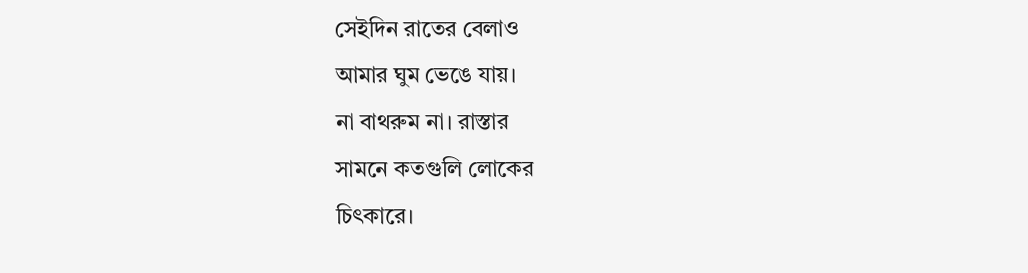সেইদিন রাতের বেলাও
আমার ঘুম ভেঙে যায়।
না বাথরুম না। রাস্তার
সামনে কতগুলি লোকের
চিৎকারে।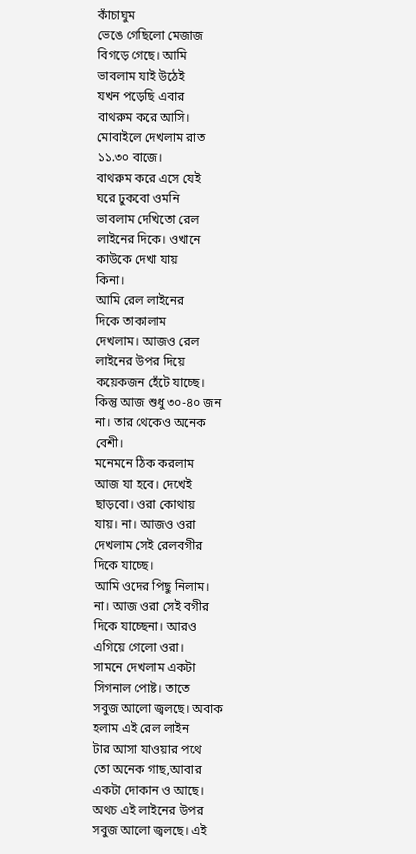কাঁচাঘুম
ভেঙে গেছিলো মেজাজ
বিগড়ে গেছে। আমি
ভাবলাম যাই উঠেই
যখন পড়েছি এবার
বাথরুম করে আসি।
মোবাইলে দেখলাম রাত
১১.৩০ বাজে।
বাথরুম করে এসে যেই
ঘরে ঢুকবো ওমনি
ভাবলাম দেখিতো রেল
লাইনের দিকে। ওখানে
কাউকে দেখা যায়
কিনা।
আমি রেল লাইনের
দিকে তাকালাম
দেখলাম। আজও রেল
লাইনের উপর দিয়ে
কয়েকজন হেঁটে যাচ্ছে।
কিন্তু আজ শুধু ৩০-৪০ জন
না। তার থেকেও অনেক
বেশী।
মনেমনে ঠিক করলাম
আজ যা হবে। দেখেই
ছাড়বো। ওরা কোথায়
যায়। না। আজও ওরা
দেখলাম সেই রেলবগীর
দিকে যাচ্ছে।
আমি ওদের পিছু নিলাম।
না। আজ ওরা সেই বগীর
দিকে যাচ্ছেনা। আরও
এগিয়ে গেলো ওরা।
সামনে দেখলাম একটা
সিগনাল পোষ্ট। তাতে
সবুজ আলো জ্বলছে। অবাক
হলাম এই রেল লাইন
টার আসা যাওয়ার পথে
তো অনেক গাছ,আবার
একটা দোকান ও আছে।
অথচ এই লাইনের উপর
সবুজ আলো জ্বলছে। এই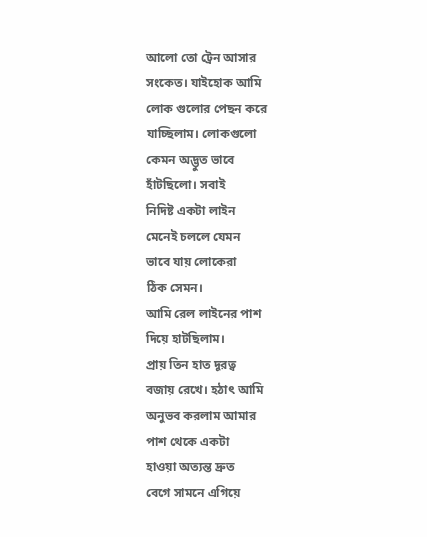আলো তো ট্রেন আসার
সংকেত। যাইহোক আমি
লোক গুলোর পেছন করে
যাচ্ছিলাম। লোকগুলো
কেমন অদ্ভুত ভাবে
হাঁটছিলো। সবাই
নিদিষ্ট একটা লাইন
মেনেই চললে যেমন
ভাবে যায় লোকেরা
ঠিক সেমন।
আমি রেল লাইনের পাশ
দিয়ে হাটছিলাম।
প্রায় তিন হাত দূরত্ব
বজায় রেখে। হঠাৎ আমি
অনুভব করলাম আমার
পাশ থেকে একটা
হাওয়া অত্যন্ত দ্রুত
বেগে সামনে এগিয়ে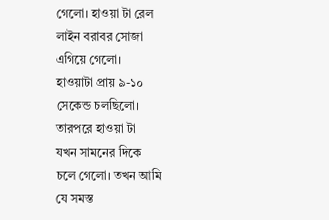গেলো। হাওয়া টা রেল
লাইন বরাবর সোজা
এগিয়ে গেলো।
হাওয়াটা প্রায় ৯-১০
সেকেন্ড চলছিলো।
তারপরে হাওয়া টা
যখন সামনের দিকে
চলে গেলো। তখন আমি
যে সমস্ত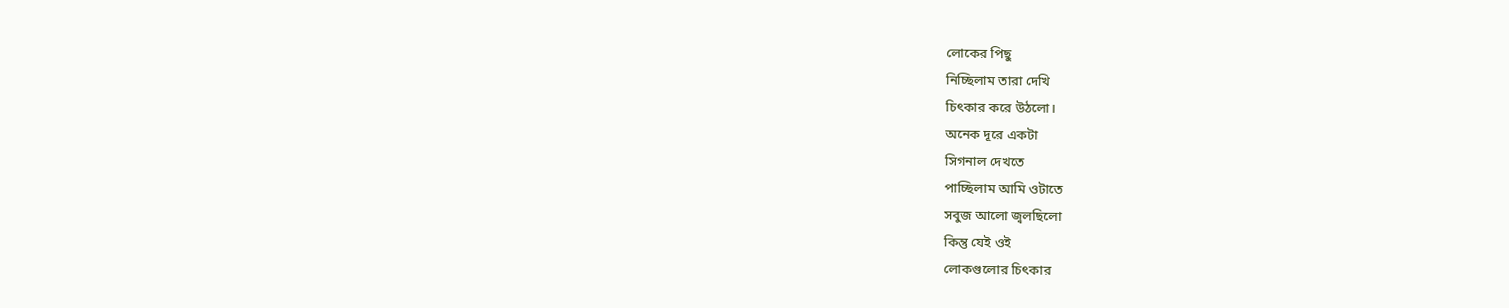লোকের পিছু
নিচ্ছিলাম তারা দেখি
চিৎকার করে উঠলো।
অনেক দূরে একটা
সিগনাল দেখতে
পাচ্ছিলাম আমি ওটাতে
সবুজ আলো জ্বলছিলো
কিন্তু যেই ওই
লোকগুলোর চিৎকার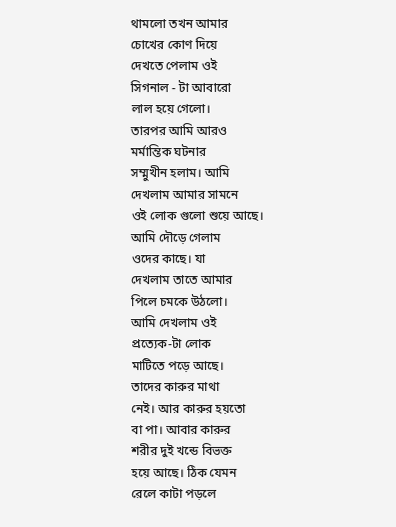থামলো তখন আমার
চোখের কোণ দিয়ে
দেখতে পেলাম ওই
সিগনাল - টা আবারো
লাল হয়ে গেলো।
তারপর আমি আরও
মর্মান্তিক ঘটনার
সম্মুখীন হলাম। আমি
দেখলাম আমার সামনে
ওই লোক গুলো শুয়ে আছে।
আমি দৌড়ে গেলাম
ওদের কাছে। যা
দেখলাম তাতে আমার
পিলে চমকে উঠলো।
আমি দেখলাম ওই
প্রত্যেক-টা লোক
মাটিতে পড়ে আছে।
তাদের কারুর মাথা
নেই। আর কারুর হয়তো
বা পা। আবার কারুর
শরীর দুই খন্ডে বিভক্ত
হয়ে আছে। ঠিক যেমন
রেলে কাটা পড়লে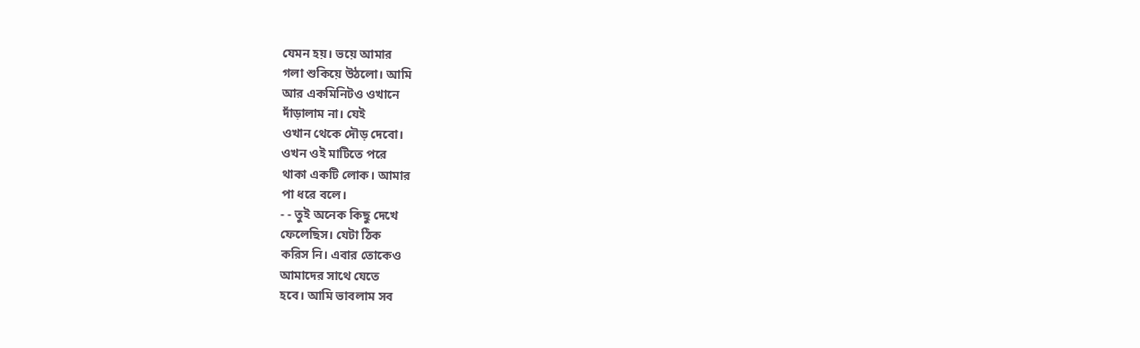যেমন হয়। ভয়ে আমার
গলা শুকিয়ে উঠলো। আমি
আর একমিনিটও ওখানে
দাঁড়ালাম না। যেই
ওখান থেকে দৌড় দেবো।
ওখন ওই মাটিতে পরে
থাকা একটি লোক। আমার
পা ধরে বলে।
- - তুই অনেক কিছু দেখে
ফেলেছিস। যেটা ঠিক
করিস নি। এবার তোকেও
আমাদের সাথে যেতে
হবে। আমি ভাবলাম সব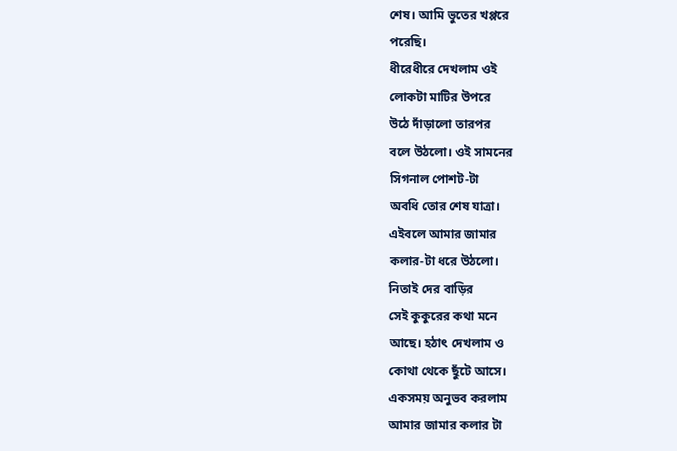শেষ। আমি ভুতের খপ্পরে
পরেছি।
ধীরেধীরে দেখলাম ওই
লোকটা মাটির উপরে
উঠে দাঁড়ালো তারপর
বলে উঠলো। ওই সামনের
সিগনাল পোশট-টা
অবধি তোর শেষ যাত্রা।
এইবলে আমার জামার
কলার-টা ধরে উঠলো।
নিতাই দের বাড়ির
সেই কুকুরের কথা মনে
আছে। হঠাৎ দেখলাম ও
কোথা থেকে ছুঁটে আসে।
একসময় অনুভব করলাম
আমার জামার কলার টা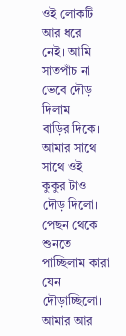ওই লোকটি আর ধরে
নেই। আমি সাতপাঁচ না
ভেবে দৌড় দিলাম
বাড়ির দিকে।
আমার সাথে সাথে ওই
কুকুর টাও দৌড় দিলো।
পেছন থেকে শুনতে
পাচ্ছিলাম কারা যেন
দৌড়াচ্ছিলো। আমার আর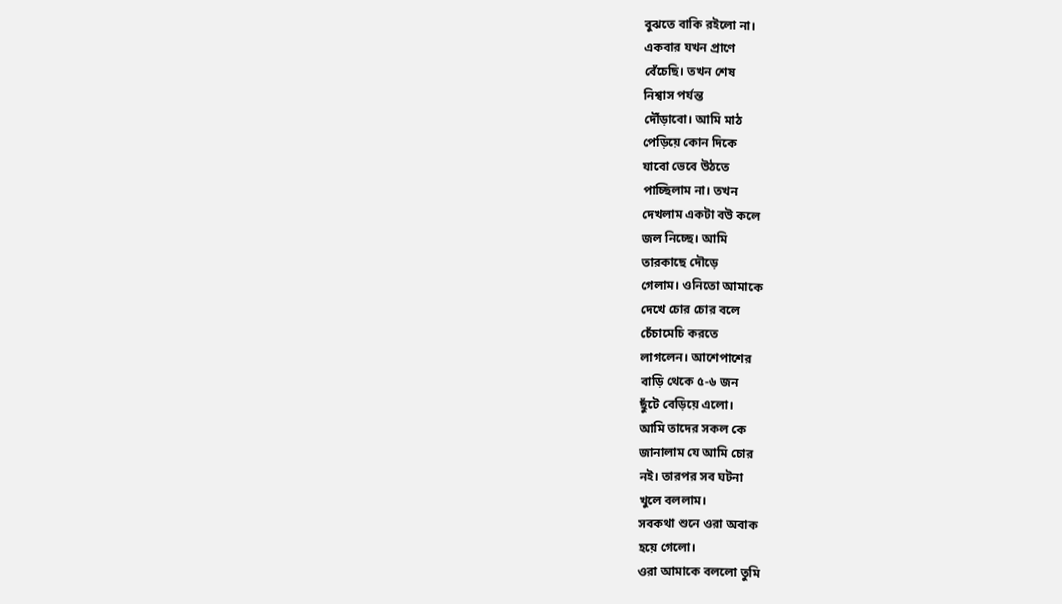বুঝতে বাকি রইলো না।
একবার যখন প্রাণে
বেঁচেছি। তখন শেষ
নিশ্বাস পর্যন্ত
দৌঁড়াবো। আমি মাঠ
পেড়িয়ে কোন দিকে
যাবো ভেবে উঠতে
পাচ্ছিলাম না। তখন
দেখলাম একটা বউ কলে
জল নিচ্ছে। আমি
তারকাছে দৌড়ে
গেলাম। ওনিতো আমাকে
দেখে চোর চোর বলে
চেঁচামেচি করতে
লাগলেন। আশেপাশের
বাড়ি থেকে ৫-৬ জন
ছুঁটে বেড়িয়ে এলো।
আমি তাদের সকল কে
জানালাম যে আমি চোর
নই। তারপর সব ঘটনা
খুলে বললাম।
সবকথা শুনে ওরা অবাক
হয়ে গেলো।
ওরা আমাকে বললো তুমি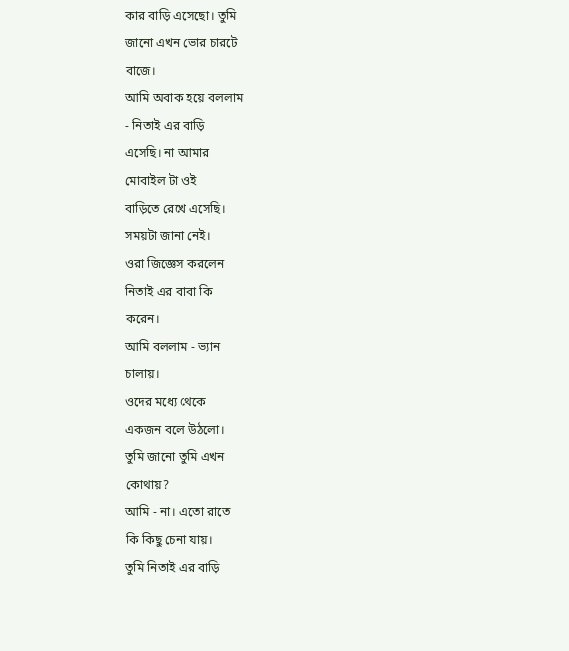কার বাড়ি এসেছো। তুমি
জানো এখন ভোর চারটে
বাজে।
আমি অবাক হয়ে বললাম
- নিতাই এর বাড়ি
এসেছি। না আমার
মোবাইল টা ওই
বাড়িতে রেখে এসেছি।
সময়টা জানা নেই।
ওরা জিজ্ঞেস করলেন
নিতাই এর বাবা কি
করেন।
আমি বললাম - ভ্যান
চালায়।
ওদের মধ্যে থেকে
একজন বলে উঠলো।
তুমি জানো তুমি এখন
কোথায়?
আমি - না। এতো রাতে
কি কিছু চেনা যায়।
তুমি নিতাই এর বাড়ি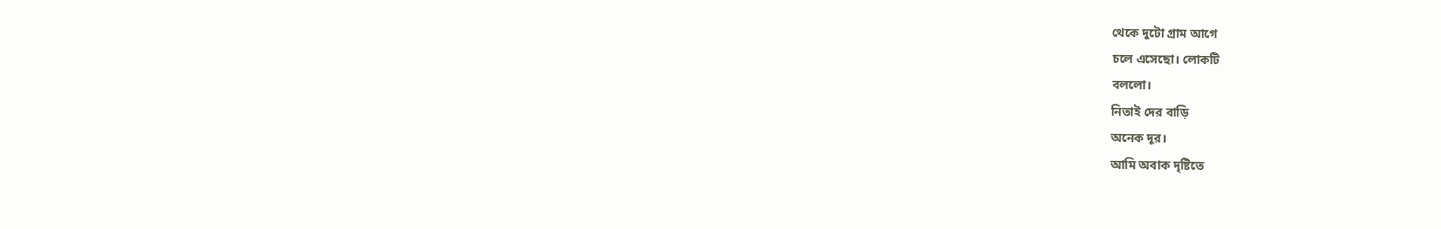থেকে দুটো গ্রাম আগে
চলে এসেছো। লোকটি
বললো।
নিতাই দের বাড়ি
অনেক দূর।
আমি অবাক দৃষ্টিতে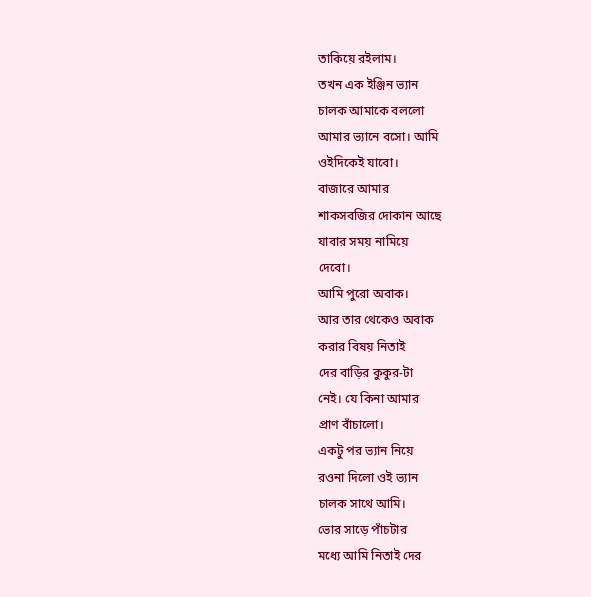তাকিয়ে রইলাম।
তখন এক ইঞ্জিন ভ্যান
চালক আমাকে বললো
আমার ভ্যানে বসো। আমি
ওইদিকেই যাবো।
বাজারে আমার
শাকসবজির দোকান আছে
যাবার সময় নামিয়ে
দেবো।
আমি পুরো অবাক।
আর তার থেকেও অবাক
করার বিষয় নিতাই
দের বাড়ির কুকুর-টা
নেই। যে কিনা আমার
প্রাণ বাঁচালো।
একটু পর ভ্যান নিয়ে
রওনা দিলো ওই ভ্যান
চালক সাথে আমি।
ভোর সাড়ে পাঁচটার
মধ্যে আমি নিতাই দের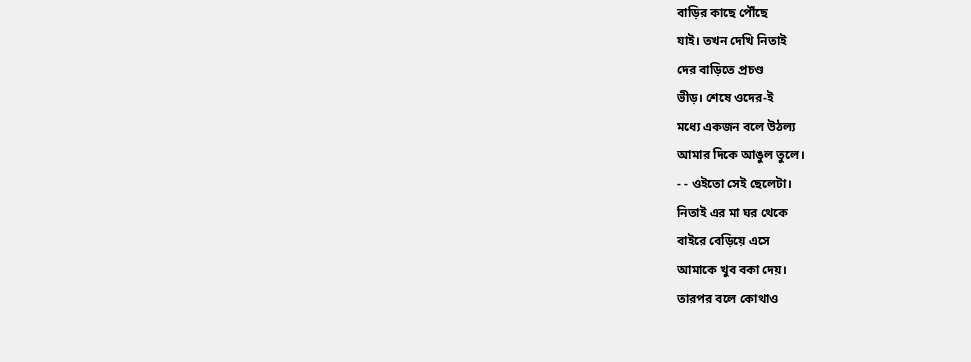বাড়ির কাছে পৌঁছে
যাই। তখন দেখি নিতাই
দের বাড়িতে প্রচণ্ড
ভীড়। শেষে ওদের-ই
মধ্যে একজন বলে উঠল্য
আমার দিকে আঙুল তুলে।
- - ওইতো সেই ছেলেটা।
নিতাই এর মা ঘর থেকে
বাইরে বেড়িয়ে এসে
আমাকে খুব বকা দেয়।
তারপর বলে কোথাও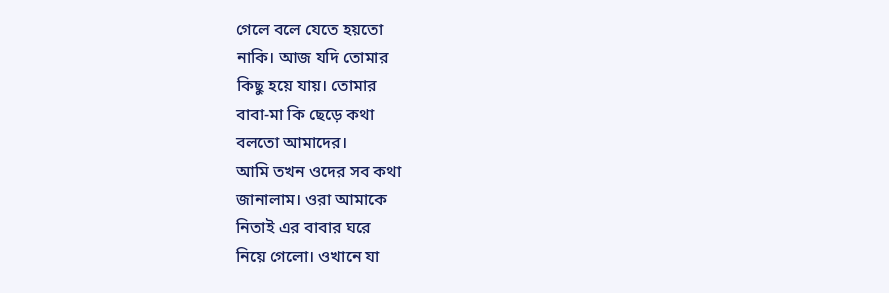গেলে বলে যেতে হয়তো
নাকি। আজ যদি তোমার
কিছু হয়ে যায়। তোমার
বাবা-মা কি ছেড়ে কথা
বলতো আমাদের।
আমি তখন ওদের সব কথা
জানালাম। ওরা আমাকে
নিতাই এর বাবার ঘরে
নিয়ে গেলো। ওখানে যা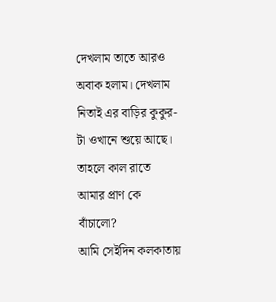দেখলাম তাতে আরও
অবাক হলাম। দেখলাম
নিতাই এর বাড়ির কুকুর-
টা ওখানে শুয়ে আছে।
তাহলে কাল রাতে
আমার প্রাণ কে
বাঁচালো?
আমি সেইদিন কলকাতায়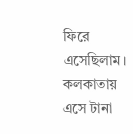ফিরে এসেছিলাম।
কলকাতায় এসে টানা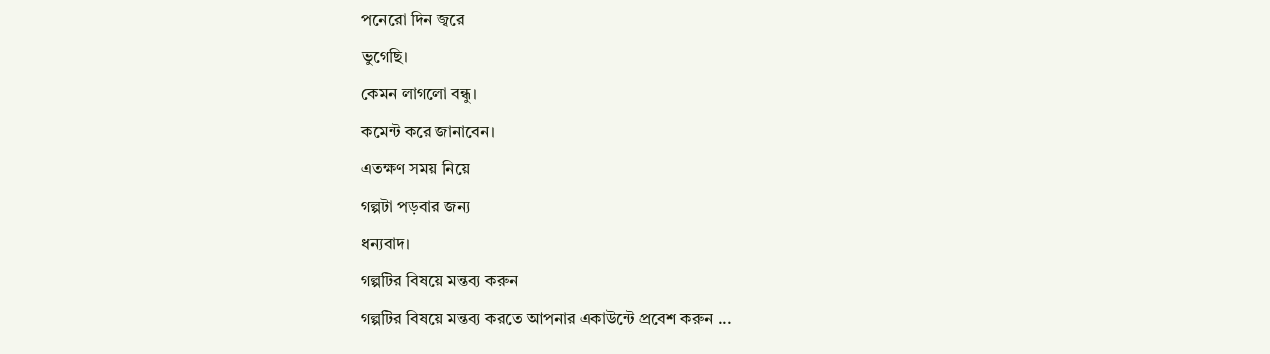পনেরো দিন জ্বরে
ভুগেছি।
কেমন লাগলো বন্ধু।
কমেন্ট করে জানাবেন।
এতক্ষণ সময় নিয়ে
গল্পটা পড়বার জন্য
ধন্যবাদ।
গল্পটির বিষয়ে মন্তব্য করুন
গল্পটির বিষয়ে মন্তব্য করতে আপনার একাউন্টে প্রবেশ করুন ...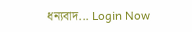ধন্যবাদ... Login Now